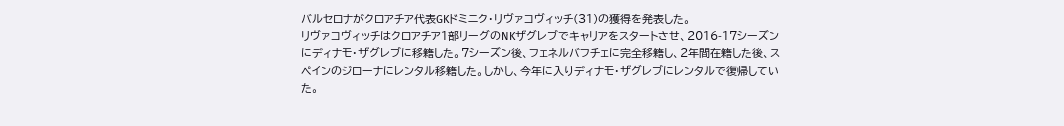バルセロナがクロアチア代表GKドミニク・リヴァコヴィッチ(31)の獲得を発表した。
リヴァコヴィッチはクロアチア1部リーグのNKザグレブでキャリアをスタートさせ、2016-17シーズンにディナモ・ザグレブに移籍した。7シーズン後、フェネルバフチェに完全移籍し、2年間在籍した後、スペインのジローナにレンタル移籍した。しかし、今年に入りディナモ・ザグレブにレンタルで復帰していた。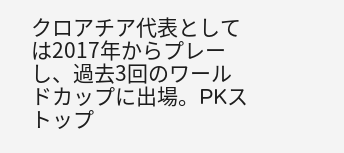クロアチア代表としては2017年からプレーし、過去3回のワールドカップに出場。PKストップ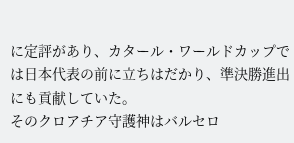に定評があり、カタール・ワールドカップでは日本代表の前に立ちはだかり、準決勝進出にも貢献していた。
そのクロアチア守護神はバルセロ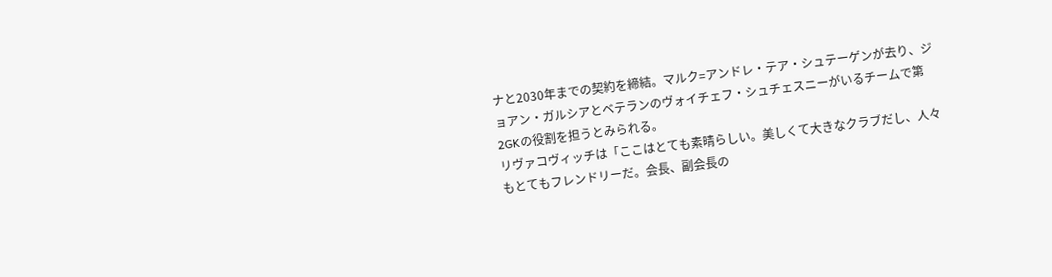ナと2030年までの契約を締結。マルク=アンドレ・テア・シュテーゲンが去り、ジョアン・ガルシアとベテランのヴォイチェフ・シュチェスニーがいるチームで第2GKの役割を担うとみられる。
リヴァコヴィッチは「ここはとても素晴らしい。美しくて大きなクラブだし、人々もとてもフレンドリーだ。会長、副会長の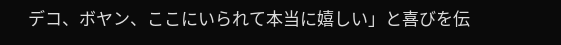デコ、ボヤン、ここにいられて本当に嬉しい」と喜びを伝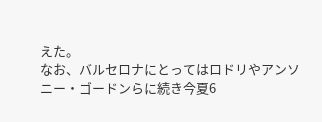えた。
なお、バルセロナにとってはロドリやアンソニー・ゴードンらに続き今夏6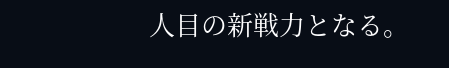人目の新戦力となる。